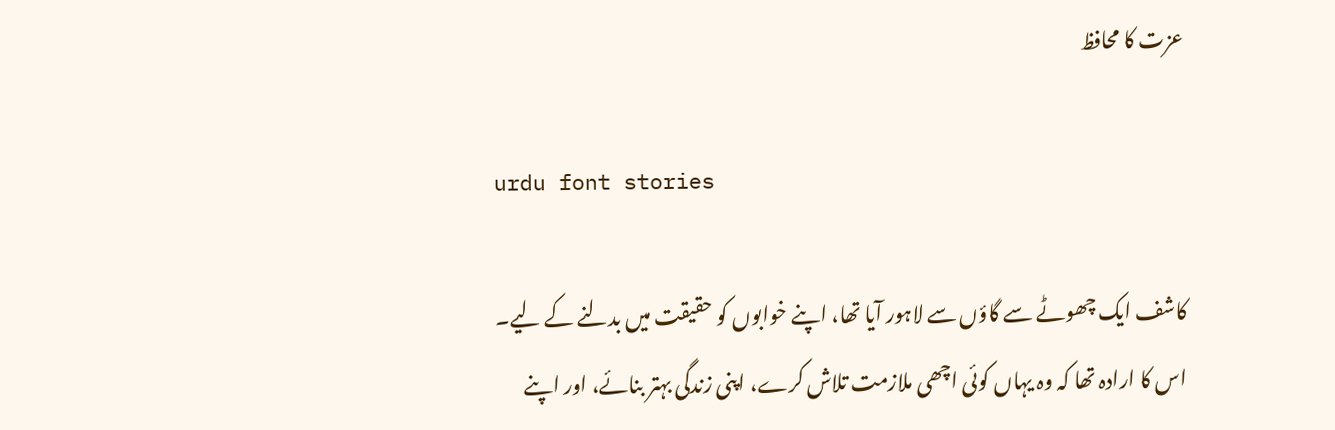عزت کا محافظ

urdu font stories

کاشف ایک چھوٹے سے گاؤں سے لاہور آیا تھا، اپنے خوابوں کو حقیقت میں بدلنے کے لیے۔ اس کا ارادہ تھا کہ وہ یہاں کوئی اچھی ملازمت تلاش کرے، اپنی زندگی بہتر بنائے، اور اپنے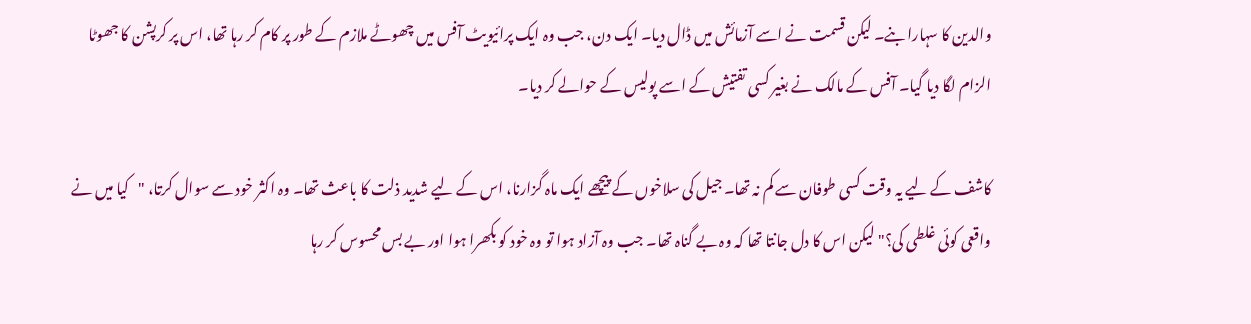والدین کا سہارا بنے۔ لیکن قسمت نے اسے آزمائش میں ڈال دیا۔ ایک دن، جب وہ ایک پرائیویٹ آفس میں چھوٹے ملازم کے طور پر کام کر رہا تھا، اس پر کرپشن کا جھوٹا الزام لگا دیا گیا۔ آفس کے مالک نے بغیر کسی تفتیش کے اسے پولیس کے حوالے کر دیا۔

کاشف کے لیے یہ وقت کسی طوفان سے کم نہ تھا۔ جیل کی سلاخوں کے پیچھے ایک ماہ گزارنا، اس کے لیے شدید ذلت کا باعث تھا۔ وہ اکثر خود سے سوال کرتا، "کیا میں نے واقعی کوئی غلطی کی؟" لیکن اس کا دل جانتا تھا کہ وہ بے گناہ تھا۔ جب وہ آزاد ہوا تو وہ خود کو بکھرا ہوا اور بے بس محسوس کر رہا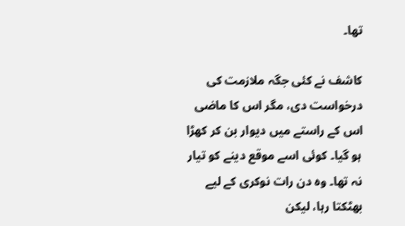تھا۔

کاشف نے کئی جگہ ملازمت کی درخواست دی، مگر اس کا ماضی اس کے راستے میں دیوار بن کر کھڑا ہو گیا۔ کوئی اسے موقع دینے کو تیار نہ تھا۔ وہ دن رات نوکری کے لیے بھٹکتا رہا، لیکن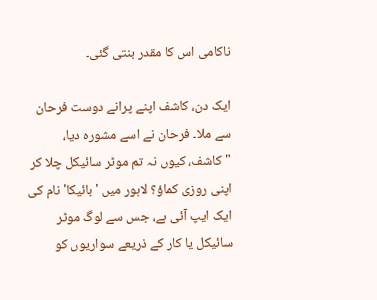ناکامی اس کا مقدر بنتی گئی۔

ایک دن، کاشف اپنے پرانے دوست فرحان سے ملا۔ فرحان نے اسے مشورہ دیا، "کاشف، کیوں نہ تم موٹر سائیکل چلا کر اپنی روزی کماؤ؟ لاہور میں 'بائیکا' نام کی ایک ایپ آئی ہے، جس سے لوگ موٹر سائیکل یا کار کے ذریعے سواریوں کو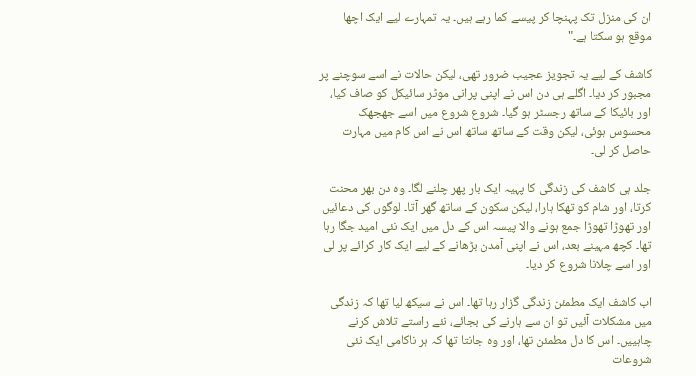ان کی منزل تک پہنچا کر پیسے کما رہے ہیں۔ یہ تمہارے لیے ایک اچھا موقع ہو سکتا ہے۔"

کاشف کے لیے یہ تجویز عجیب ضرور تھی، لیکن حالات نے اسے سوچنے پر مجبور کر دیا۔ اگلے ہی دن اس نے اپنی پرانی موٹر سائیکل کو صاف کیا، اور بائیکا کے ساتھ رجسٹر ہو گیا۔ شروع شروع میں اسے جھجھک محسوس ہوئی، لیکن وقت کے ساتھ ساتھ اس نے اس کام میں مہارت حاصل کر لی۔

جلد ہی کاشف کی زندگی کا پہیہ ایک بار پھر چلنے لگا۔ وہ دن بھر محنت کرتا، اور شام کو تھکا ہارا، لیکن سکون کے ساتھ گھر آتا۔ لوگوں کی دعائیں اور تھوڑا تھوڑا جمع ہونے والا پیسہ اس کے دل میں ایک نئی امید جگا رہا تھا۔ کچھ مہینے بعد، اس نے اپنی آمدن بڑھانے کے لیے ایک کار کرائے پر لی اور اسے چلانا شروع کر دیا۔

اب کاشف ایک مطمئن زندگی گزار رہا تھا۔ اس نے سیکھ لیا تھا کہ زندگی میں مشکلات آئیں تو ان سے ہارنے کی بجائے، نئے راستے تلاش کرنے چاہییں۔ اس کا دل مطمئن تھا، اور وہ جانتا تھا کہ ہر ناکامی ایک نئی شروعات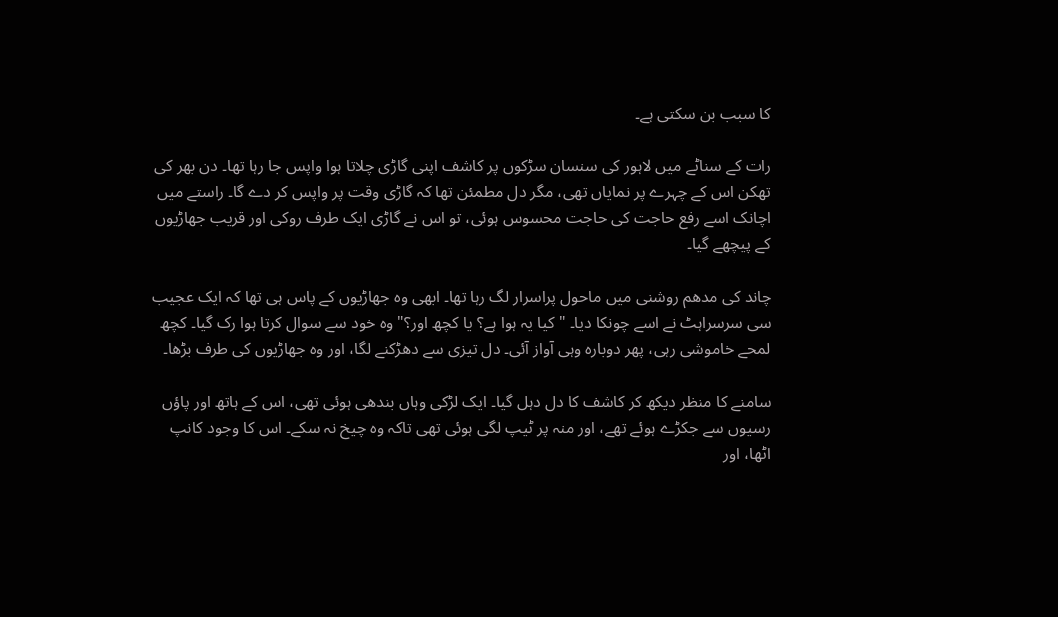کا سبب بن سکتی ہے۔

رات کے سناٹے میں لاہور کی سنسان سڑکوں پر کاشف اپنی گاڑی چلاتا ہوا واپس جا رہا تھا۔ دن بھر کی تھکن اس کے چہرے پر نمایاں تھی، مگر دل مطمئن تھا کہ گاڑی وقت پر واپس کر دے گا۔ راستے میں اچانک اسے رفع حاجت کی حاجت محسوس ہوئی، تو اس نے گاڑی ایک طرف روکی اور قریب جھاڑیوں کے پیچھے گیا۔

چاند کی مدھم روشنی میں ماحول پراسرار لگ رہا تھا۔ ابھی وہ جھاڑیوں کے پاس ہی تھا کہ ایک عجیب سی سرسراہٹ نے اسے چونکا دیا۔ "کیا یہ ہوا ہے؟ یا کچھ اور؟" وہ خود سے سوال کرتا ہوا رک گیا۔ کچھ لمحے خاموشی رہی، پھر دوبارہ وہی آواز آئی۔ دل تیزی سے دھڑکنے لگا، اور وہ جھاڑیوں کی طرف بڑھا۔

سامنے کا منظر دیکھ کر کاشف کا دل دہل گیا۔ ایک لڑکی وہاں بندھی ہوئی تھی، اس کے ہاتھ اور پاؤں رسیوں سے جکڑے ہوئے تھے، اور منہ پر ٹیپ لگی ہوئی تھی تاکہ وہ چیخ نہ سکے۔ اس کا وجود کانپ اٹھا، اور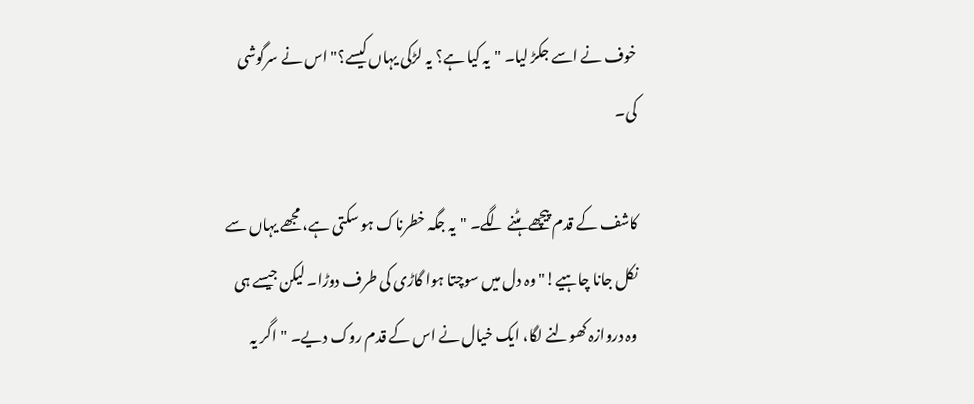خوف نے اسے جکڑ لیا۔ "یہ کیا ہے؟ یہ لڑکی یہاں کیسے؟" اس نے سرگوشی کی۔

کاشف کے قدم پیچھے ہٹنے لگے۔ "یہ جگہ خطرناک ہو سکتی ہے، مجھے یہاں سے نکل جانا چاہیے!" وہ دل میں سوچتا ہوا گاڑی کی طرف دوڑا۔ لیکن جیسے ہی وہ دروازہ کھولنے لگا، ایک خیال نے اس کے قدم روک دیے۔ "اگر یہ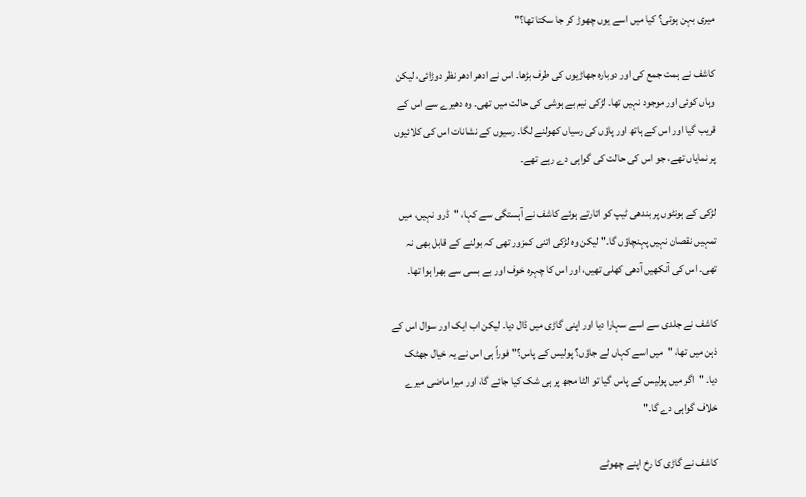میری بہن ہوتی؟ کیا میں اسے یوں چھوڑ کر جا سکتا تھا؟"

کاشف نے ہمت جمع کی اور دوبارہ جھاڑیوں کی طرف بڑھا۔ اس نے ادھر ادھر نظر دوڑائی، لیکن وہاں کوئی اور موجود نہیں تھا۔ لڑکی نیم بے ہوشی کی حالت میں تھی۔ وہ دھیرے سے اس کے قریب گیا اور اس کے ہاتھ اور پاؤں کی رسیاں کھولنے لگا۔ رسیوں کے نشانات اس کی کلائیوں پر نمایاں تھے، جو اس کی حالت کی گواہی دے رہے تھے۔

لڑکی کے ہونٹوں پر بندھی ٹیپ کو اتارتے ہوئے کاشف نے آہستگی سے کہا، "ڈرو نہیں، میں تمہیں نقصان نہیں پہنچاؤں گا۔" لیکن وہ لڑکی اتنی کمزور تھی کہ بولنے کے قابل بھی نہ تھی۔ اس کی آنکھیں آدھی کھلی تھیں، اور اس کا چہرہ خوف اور بے بسی سے بھرا ہوا تھا۔

کاشف نے جلدی سے اسے سہارا دیا اور اپنی گاڑی میں ڈال دیا۔ لیکن اب ایک اور سوال اس کے ذہن میں تھا، "میں اسے کہاں لے جاؤں؟ پولیس کے پاس؟" فوراً ہی اس نے یہ خیال جھٹک دیا۔ "اگر میں پولیس کے پاس گیا تو الٹا مجھ پر ہی شک کیا جائے گا، اور میرا ماضی میرے خلاف گواہی دے گا۔"

کاشف نے گاڑی کا رخ اپنے چھوٹے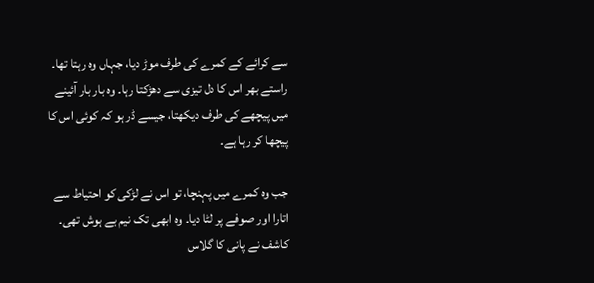سے کرائے کے کمرے کی طرف موڑ دیا، جہاں وہ رہتا تھا۔ راستے بھر اس کا دل تیزی سے دھڑکتا رہا۔ وہ بار بار آئینے میں پیچھے کی طرف دیکھتا، جیسے ڈر ہو کہ کوئی اس کا پیچھا کر رہا ہے۔

جب وہ کمرے میں پہنچا، تو اس نے لڑکی کو احتیاط سے اتارا اور صوفے پر لٹا دیا۔ وہ ابھی تک نیم بے ہوش تھی۔ کاشف نے پانی کا گلاس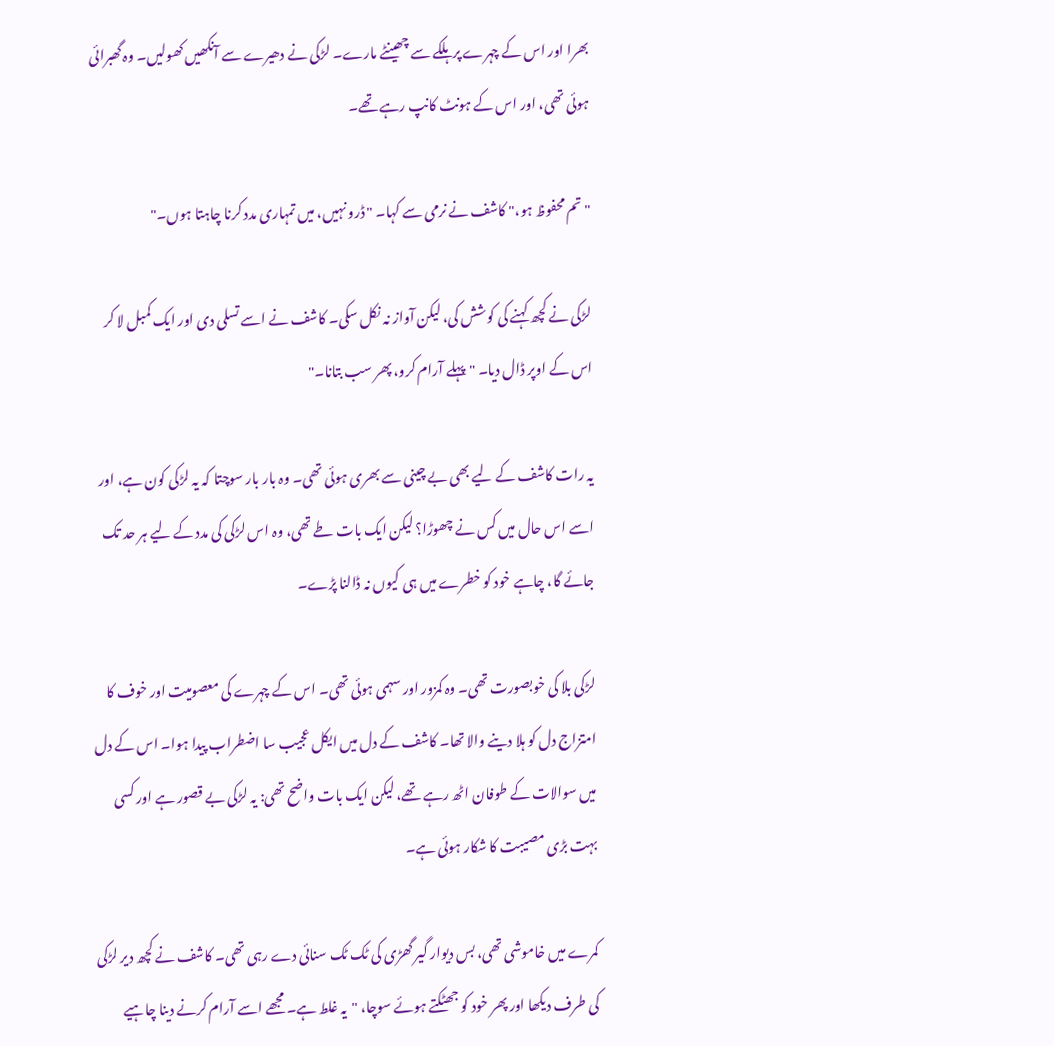بھرا اور اس کے چہرے پر ہلکے سے چھینٹے مارے۔ لڑکی نے دھیرے سے آنکھیں کھولیں۔ وہ گھبرائی ہوئی تھی، اور اس کے ہونٹ کانپ رہے تھے۔

"تم محفوظ ہو،" کاشف نے نرمی سے کہا۔ "ڈرو نہیں، میں تمہاری مدد کرنا چاہتا ہوں۔"

لڑکی نے کچھ کہنے کی کوشش کی، لیکن آواز نہ نکل سکی۔ کاشف نے اسے تسلی دی اور ایک کمبل لا کر اس کے اوپر ڈال دیا۔ "پہلے آرام کرو، پھر سب بتانا۔"

یہ رات کاشف کے لیے بھی بے چینی سے بھری ہوئی تھی۔ وہ بار بار سوچتا کہ یہ لڑکی کون ہے، اور اسے اس حال میں کس نے چھوڑا؟ لیکن ایک بات طے تھی، وہ اس لڑکی کی مدد کے لیے ہر حد تک جائے گا، چاہے خود کو خطرے میں ہی کیوں نہ ڈالنا پڑے۔

لڑکی بلا کی خوبصورت تھی۔ وہ کمزور اور سہمی ہوئی تھی۔ اس کے چہرے کی معصومیت اور خوف کا امتزاج دل کو ہلا دینے والا تھا۔ کاشف کے دل میں ایکل عجیب سا اضطراب پیدا ہوا۔ اس کے دل میں سوالات کے طوفان اٹھ رہے تھے، لیکن ایک بات واضح تھی: یہ لڑکی بے قصور ہے اور کسی بہت بڑی مصیبت کا شکار ہوئی ہے۔

کمرے میں خاموشی تھی، بس دیوار گیر گھڑی کی ٹک ٹک سنائی دے رہی تھی۔ کاشف نے کچھ دیر لڑکی کی طرف دیکھا اور پھر خود کو جھٹکتے ہوئے سوچا، "یہ غلط ہے۔ مجھے اسے آرام کرنے دینا چاہیے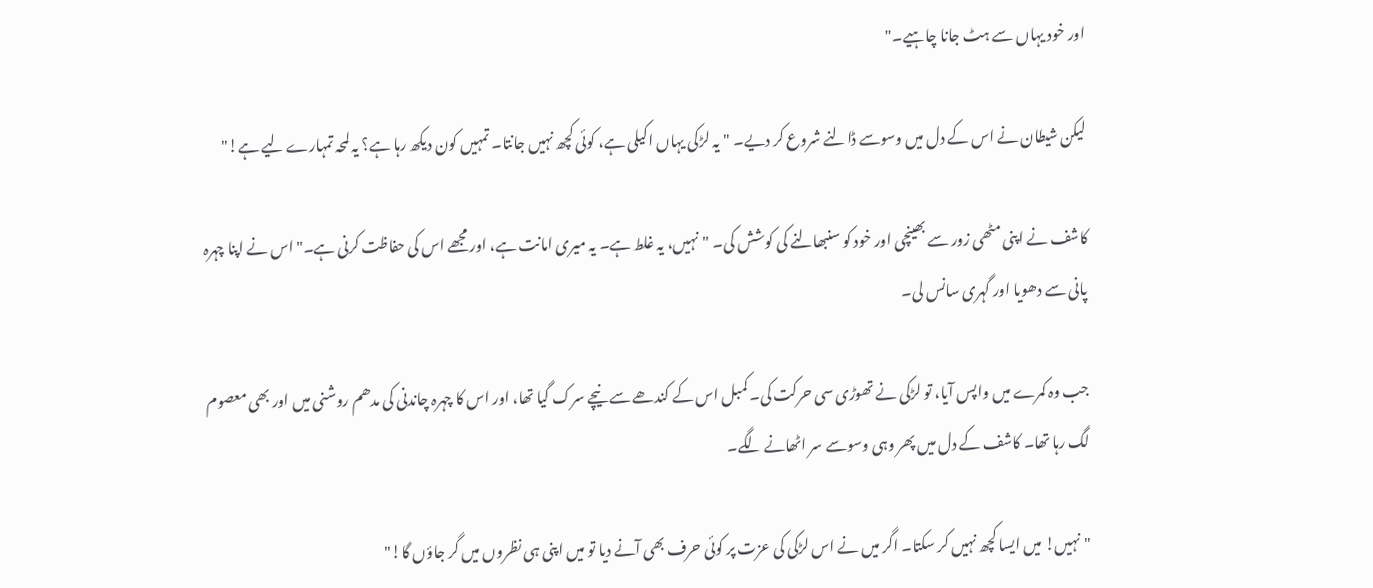اور خود یہاں سے ہٹ جانا چاہیے۔"

لیکن شیطان نے اس کے دل میں وسوسے ڈالنے شروع کر دیے۔ "یہ لڑکی یہاں اکیلی ہے، کوئی کچھ نہیں جانتا۔ تمہیں کون دیکھ رہا ہے؟ یہ لمحہ تمہارے لیے ہے!"

کاشف نے اپنی مٹھی زور سے بھینچی اور خود کو سنبھالنے کی کوشش کی۔ "نہیں، یہ غلط ہے۔ یہ میری امانت ہے، اور مجھے اس کی حفاظت کرنی ہے۔" اس نے اپنا چہرہ پانی سے دھویا اور گہری سانس لی۔

جب وہ کمرے میں واپس آیا، تو لڑکی نے تھوڑی سی حرکت کی۔ کمبل اس کے کندھے سے نیچے سرک گیا تھا، اور اس کا چہرہ چاندنی کی مدھم روشنی میں اور بھی معصوم لگ رہا تھا۔ کاشف کے دل میں پھر وہی وسوسے سر اٹھانے لگے۔

"نہیں! میں ایسا کچھ نہیں کر سکتا۔ اگر میں نے اس لڑکی کی عزت پر کوئی حرف بھی آنے دیا تو میں اپنی ہی نظروں میں گر جاؤں گا!"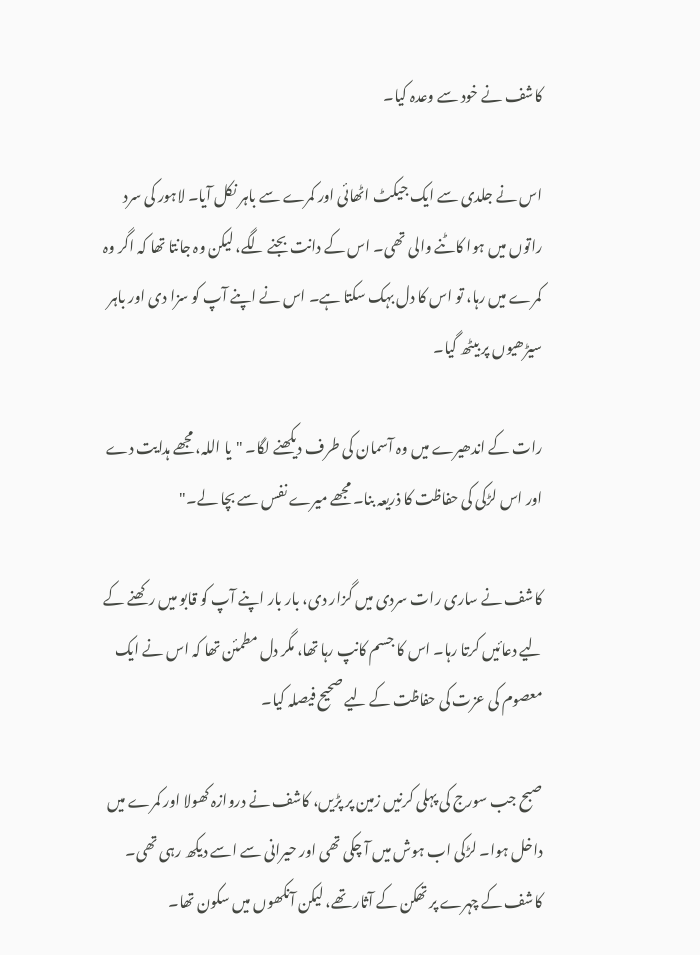کاشف نے خود سے وعدہ کیا۔

اس نے جلدی سے ایک جیکٹ اٹھائی اور کمرے سے باہر نکل آیا۔ لاہور کی سرد راتوں میں ہوا کاٹنے والی تھی۔ اس کے دانت بجنے لگے، لیکن وہ جانتا تھا کہ اگر وہ کمرے میں رہا، تو اس کا دل بہک سکتا ہے۔ اس نے اپنے آپ کو سزا دی اور باہر سیڑھیوں پر بیٹھ گیا۔

رات کے اندھیرے میں وہ آسمان کی طرف دیکھنے لگا۔ "یا اللہ، مجھے ہدایت دے اور اس لڑکی کی حفاظت کا ذریعہ بنا۔ مجھے میرے نفس سے بچا لے۔"

کاشف نے ساری رات سردی میں گزار دی، بار بار اپنے آپ کو قابو میں رکھنے کے لیے دعائیں کرتا رہا۔ اس کا جسم کانپ رہا تھا، مگر دل مطمئن تھا کہ اس نے ایک معصوم کی عزت کی حفاظت کے لیے صحیح فیصلہ کیا۔

صبح جب سورج کی پہلی کرنیں زمین پر پڑیں، کاشف نے دروازہ کھولا اور کمرے میں داخل ہوا۔ لڑکی اب ہوش میں آ چکی تھی اور حیرانی سے اسے دیکھ رہی تھی۔ کاشف کے چہرے پر تھکن کے آثار تھے، لیکن آنکھوں میں سکون تھا۔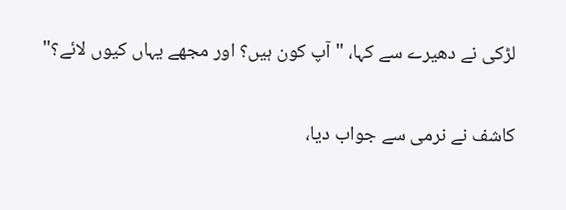لڑکی نے دھیرے سے کہا، "آپ کون ہیں؟ اور مجھے یہاں کیوں لائے؟"

کاشف نے نرمی سے جواب دیا،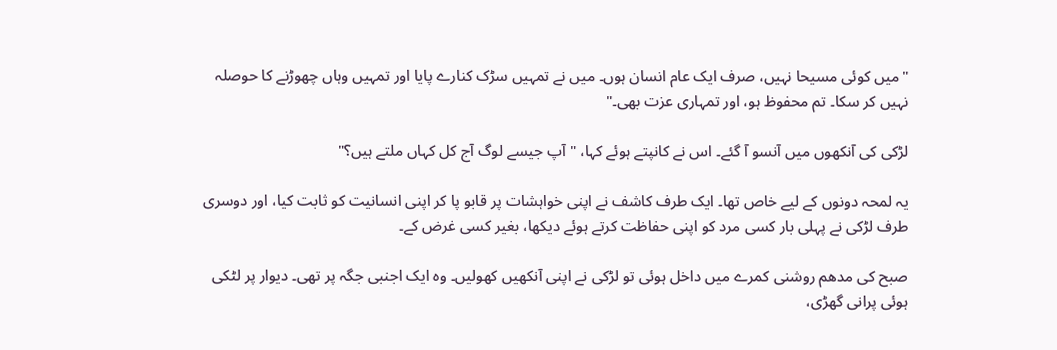"میں کوئی مسیحا نہیں، صرف ایک عام انسان ہوں۔ میں نے تمہیں سڑک کنارے پایا اور تمہیں وہاں چھوڑنے کا حوصلہ نہیں کر سکا۔ تم محفوظ ہو، اور تمہاری عزت بھی۔"

لڑکی کی آنکھوں میں آنسو آ گئے۔ اس نے کانپتے ہوئے کہا، "آپ جیسے لوگ آج کل کہاں ملتے ہیں؟"

یہ لمحہ دونوں کے لیے خاص تھا۔ ایک طرف کاشف نے اپنی خواہشات پر قابو پا کر اپنی انسانیت کو ثابت کیا، اور دوسری طرف لڑکی نے پہلی بار کسی مرد کو اپنی حفاظت کرتے ہوئے دیکھا، بغیر کسی غرض کے۔

صبح کی مدھم روشنی کمرے میں داخل ہوئی تو لڑکی نے اپنی آنکھیں کھولیں۔ وہ ایک اجنبی جگہ پر تھی۔ دیوار پر لٹکی ہوئی پرانی گھڑی،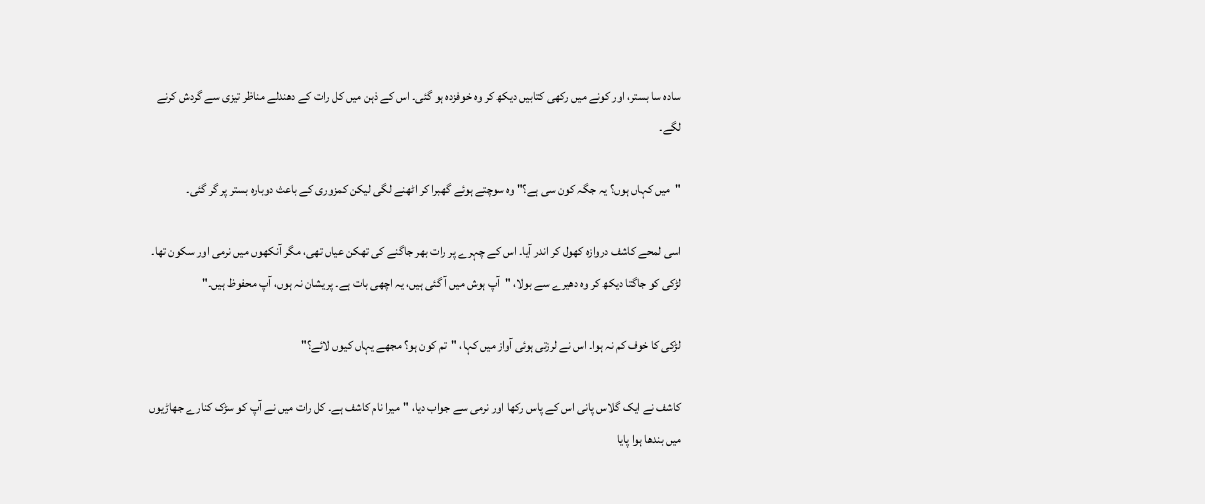سادہ سا بستر، اور کونے میں رکھی کتابیں دیکھ کر وہ خوفزدہ ہو گئی۔ اس کے ذہن میں کل رات کے دھندلے مناظر تیزی سے گردش کرنے لگے۔

"میں کہاں ہوں؟ یہ جگہ کون سی ہے؟" وہ سوچتے ہوئے گھبرا کر اٹھنے لگی لیکن کمزوری کے باعث دوبارہ بستر پر گر گئی۔

اسی لمحے کاشف دروازہ کھول کر اندر آیا۔ اس کے چہرے پر رات بھر جاگنے کی تھکن عیاں تھی، مگر آنکھوں میں نرمی اور سکون تھا۔ لڑکی کو جاگتا دیکھ کر وہ دھیرے سے بولا، "آپ ہوش میں آ گئی ہیں، یہ اچھی بات ہے۔ پریشان نہ ہوں، آپ محفوظ ہیں۔"

لڑکی کا خوف کم نہ ہوا۔ اس نے لرزتی ہوئی آواز میں کہا، "تم کون ہو؟ مجھے یہاں کیوں لائے؟"

کاشف نے ایک گلاس پانی اس کے پاس رکھا اور نرمی سے جواب دیا، "میرا نام کاشف ہے۔ کل رات میں نے آپ کو سڑک کنارے جھاڑیوں میں بندھا ہوا پایا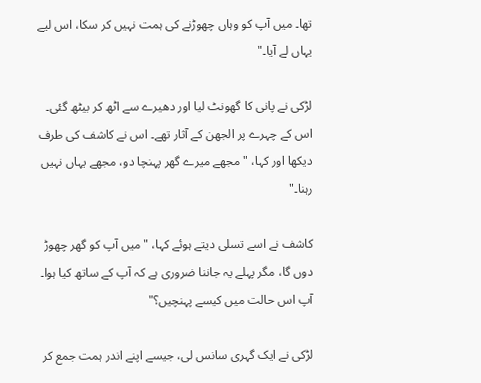تھا۔ میں آپ کو وہاں چھوڑنے کی ہمت نہیں کر سکا، اس لیے یہاں لے آیا۔"

لڑکی نے پانی کا گھونٹ لیا اور دھیرے سے اٹھ کر بیٹھ گئی۔ اس کے چہرے پر الجھن کے آثار تھے۔ اس نے کاشف کی طرف دیکھا اور کہا، "مجھے میرے گھر پہنچا دو، مجھے یہاں نہیں رہنا۔"

کاشف نے اسے تسلی دیتے ہوئے کہا، "میں آپ کو گھر چھوڑ دوں گا، مگر پہلے یہ جاننا ضروری ہے کہ آپ کے ساتھ کیا ہوا۔ آپ اس حالت میں کیسے پہنچیں؟"

لڑکی نے ایک گہری سانس لی، جیسے اپنے اندر ہمت جمع کر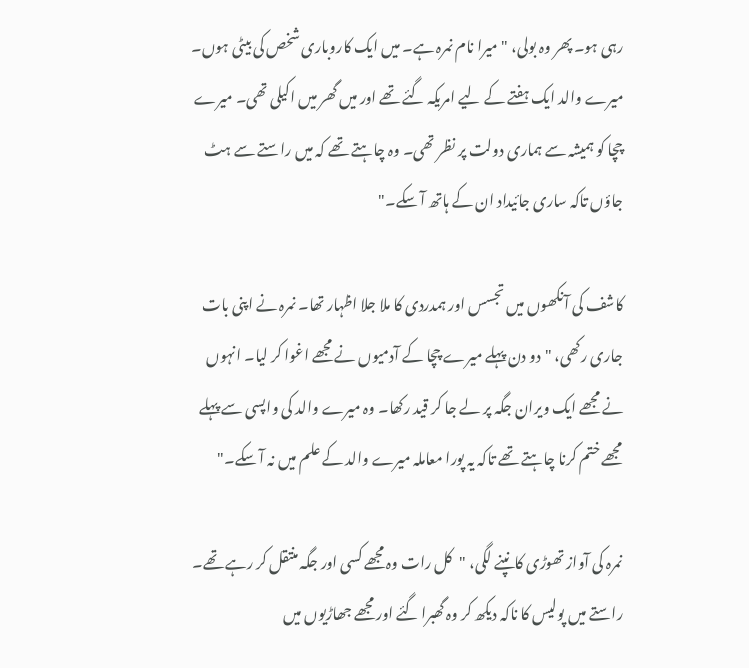رہی ہو۔ پھر وہ بولی، "میرا نام نمرہ ہے۔ میں ایک کاروباری شخص کی بیٹی ہوں۔ میرے والد ایک ہفتے کے لیے امریکہ گئے تھے اور میں گھر میں اکیلی تھی۔ میرے چچا کو ہمیشہ سے ہماری دولت پر نظر تھی۔ وہ چاہتے تھے کہ میں راستے سے ہٹ جاؤں تاکہ ساری جائیداد ان کے ہاتھ آ سکے۔"

کاشف کی آنکھوں میں تجسس اور ہمدردی کا ملا جلا اظہار تھا۔ نمرہ نے اپنی بات جاری رکھی، "دو دن پہلے میرے چچا کے آدمیوں نے مجھے اغوا کر لیا۔ انہوں نے مجھے ایک ویران جگہ پر لے جا کر قید رکھا۔ وہ میرے والد کی واپسی سے پہلے مجھے ختم کرنا چاہتے تھے تاکہ یہ پورا معاملہ میرے والد کے علم میں نہ آ سکے۔"

نمرہ کی آواز تھوڑی کانپنے لگی، "کل رات وہ مجھے کسی اور جگہ منتقل کر رہے تھے۔ راستے میں پولیس کا ناکہ دیکھ کر وہ گھبرا گئے اور مجھے جھاڑیوں میں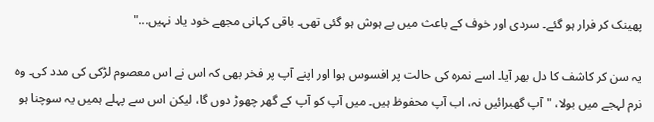پھینک کر فرار ہو گئے۔ سردی اور خوف کے باعث میں بے ہوش ہو گئی تھی۔ باقی کہانی مجھے خود یاد نہیں..."

یہ سن کر کاشف کا دل بھر آیا۔ اسے نمرہ کی حالت پر افسوس ہوا اور اپنے آپ پر فخر بھی کہ اس نے اس معصوم لڑکی کی مدد کی۔ وہ نرم لہجے میں بولا، "آپ گھبرائیں نہ، اب آپ محفوظ ہیں۔ میں آپ کو آپ کے گھر چھوڑ دوں گا، لیکن اس سے پہلے ہمیں یہ سوچنا ہو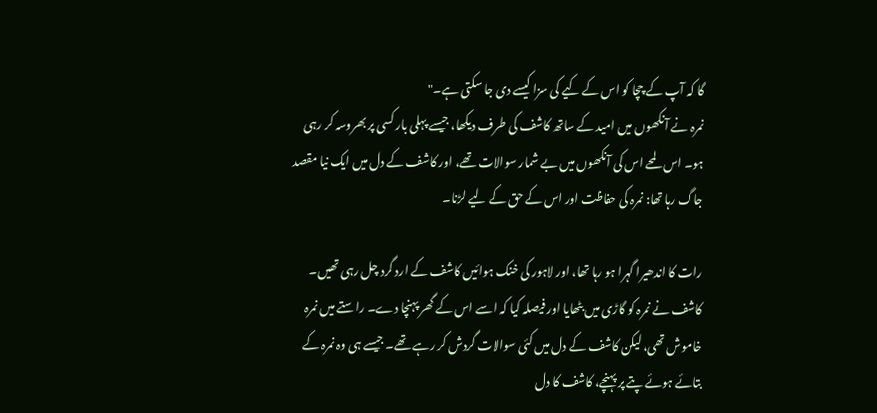گا کہ آپ کے چچا کو اس کے کیے کی سزا کیسے دی جا سکتی ہے۔"
نمرہ نے آنکھوں میں امید کے ساتھ کاشف کی طرف دیکھا، جیسے پہلی بار کسی پر بھروسہ کر رہی ہو۔ اس لمحے اس کی آنکھوں میں بے شمار سوالات تھے، اور کاشف کے دل میں ایک نیا مقصد جاگ رہا تھا: نمرہ کی حفاظت اور اس کے حق کے لیے لڑنا۔

رات کا اندھیرا گہرا ہو رہا تھا، اور لاہور کی خنک ہوائیں کاشف کے ارد گرد چل رہی تھیں۔ کاشف نے نمرہ کو گاڑی میں بٹھایا اور فیصلہ کیا کہ اسے اس کے گھر پہنچا دے۔ راستے میں نمرہ خاموش تھی، لیکن کاشف کے دل میں کئی سوالات گردش کر رہے تھے۔ جیسے ہی وہ نمرہ کے بتائے ہوئے پتے پر پہنچے، کاشف کا دل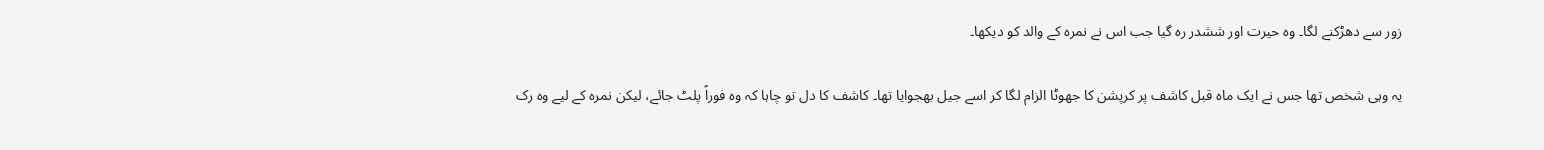زور سے دھڑکنے لگا۔ وہ حیرت اور ششدر رہ گیا جب اس نے نمرہ کے والد کو دیکھا۔

یہ وہی شخص تھا جس نے ایک ماہ قبل کاشف پر کرپشن کا جھوٹا الزام لگا کر اسے جیل بھجوایا تھا۔ کاشف کا دل تو چاہا کہ وہ فوراً پلٹ جائے، لیکن نمرہ کے لیے وہ رک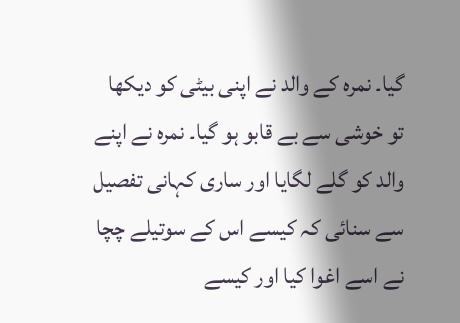گیا۔ نمرہ کے والد نے اپنی بیٹی کو دیکھا تو خوشی سے بے قابو ہو گیا۔ نمرہ نے اپنے والد کو گلے لگایا اور ساری کہانی تفصیل سے سنائی کہ کیسے اس کے سوتیلے چچا نے اسے اغوا کیا اور کیسے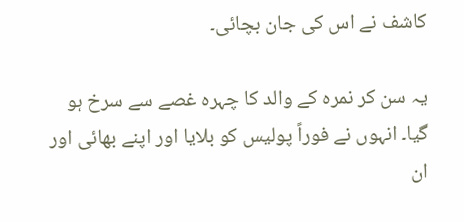کاشف نے اس کی جان بچائی۔

یہ سن کر نمرہ کے والد کا چہرہ غصے سے سرخ ہو گیا۔ انہوں نے فوراً پولیس کو بلایا اور اپنے بھائی اور ان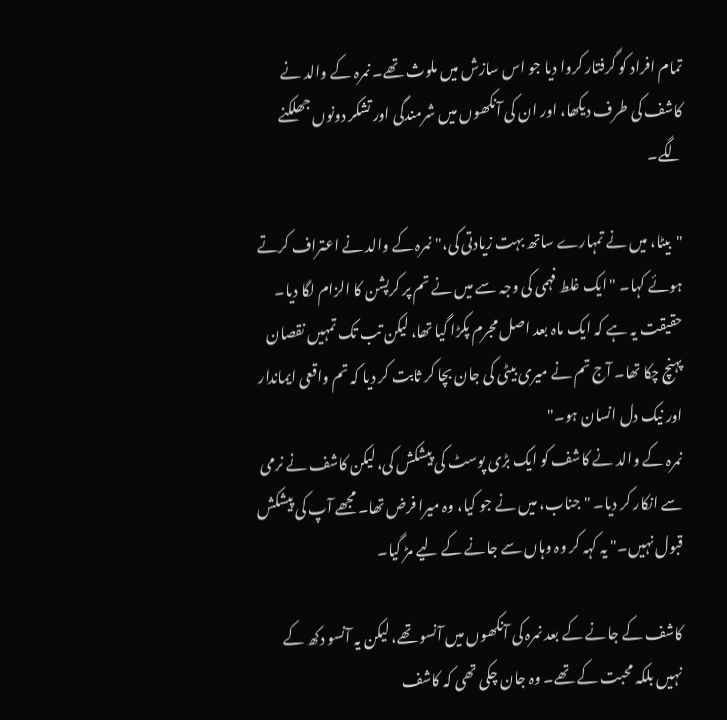تمام افراد کو گرفتار کروا دیا جو اس سازش میں ملوث تھے۔ نمرہ کے والد نے کاشف کی طرف دیکھا، اور ان کی آنکھوں میں شرمندگی اور تشکر دونوں جھلکنے لگے۔

"بیٹا، میں نے تمہارے ساتھ بہت زیادتی کی،" نمرہ کے والد نے اعتراف کرتے ہوئے کہا۔ "ایک غلط فہمی کی وجہ سے میں نے تم پر کرپشن کا الزام لگا دیا۔ حقیقت یہ ہے کہ ایک ماہ بعد اصل مجرم پکڑا گیا تھا، لیکن تب تک تمہیں نقصان پہنچ چکا تھا۔ آج تم نے میری بیٹی کی جان بچا کر ثابت کر دیا کہ تم واقعی ایماندار اور نیک دل انسان ہو۔"
نمرہ کے والد نے کاشف کو ایک بڑی پوسٹ کی پیشکش کی، لیکن کاشف نے نرمی سے انکار کر دیا۔ "جناب، میں نے جو کیا، وہ میرا فرض تھا۔ مجھے آپ کی پیشکش قبول نہیں۔" یہ کہہ کر وہ وہاں سے جانے کے لیے مڑ گیا۔

کاشف کے جانے کے بعد نمرہ کی آنکھوں میں آنسو تھے، لیکن یہ آنسو دکھ کے نہیں بلکہ محبت کے تھے۔ وہ جان چکی تھی کہ کاشف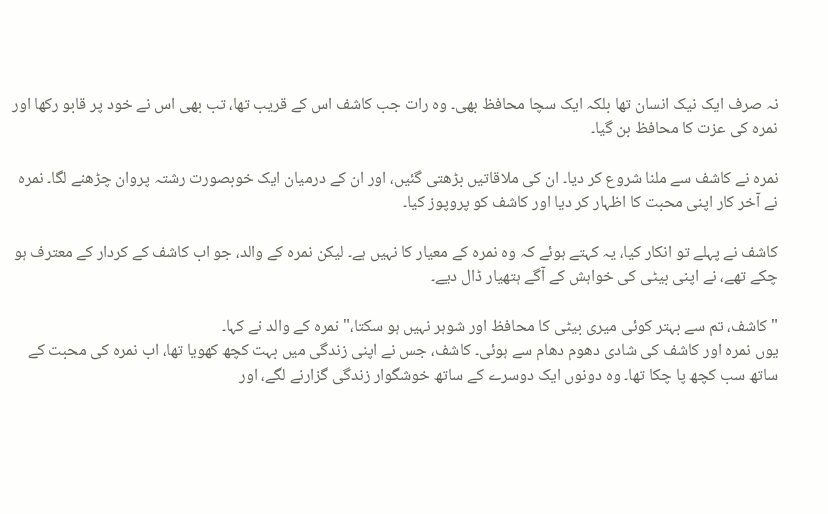نہ صرف ایک نیک انسان تھا بلکہ ایک سچا محافظ بھی۔ وہ رات جب کاشف اس کے قریب تھا، تب بھی اس نے خود پر قابو رکھا اور نمرہ کی عزت کا محافظ بن گیا۔

نمرہ نے کاشف سے ملنا شروع کر دیا۔ ان کی ملاقاتیں بڑھتی گئیں، اور ان کے درمیان ایک خوبصورت رشتہ پروان چڑھنے لگا۔ نمرہ نے آخر کار اپنی محبت کا اظہار کر دیا اور کاشف کو پروپوز کیا۔

کاشف نے پہلے تو انکار کیا، یہ کہتے ہوئے کہ وہ نمرہ کے معیار کا نہیں ہے۔ لیکن نمرہ کے والد، جو اب کاشف کے کردار کے معترف ہو چکے تھے، نے اپنی بیٹی کی خواہش کے آگے ہتھیار ڈال دیے۔

"کاشف، تم سے بہتر کوئی میری بیٹی کا محافظ اور شوہر نہیں ہو سکتا،" نمرہ کے والد نے کہا۔
یوں نمرہ اور کاشف کی شادی دھوم دھام سے ہوئی۔ کاشف، جس نے اپنی زندگی میں بہت کچھ کھویا تھا، اب نمرہ کی محبت کے ساتھ سب کچھ پا چکا تھا۔ وہ دونوں ایک دوسرے کے ساتھ خوشگوار زندگی گزارنے لگے، اور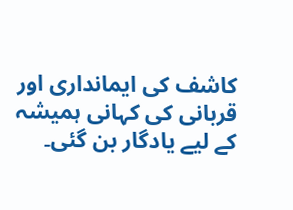کاشف کی ایمانداری اور قربانی کی کہانی ہمیشہ کے لیے یادگار بن گئی۔